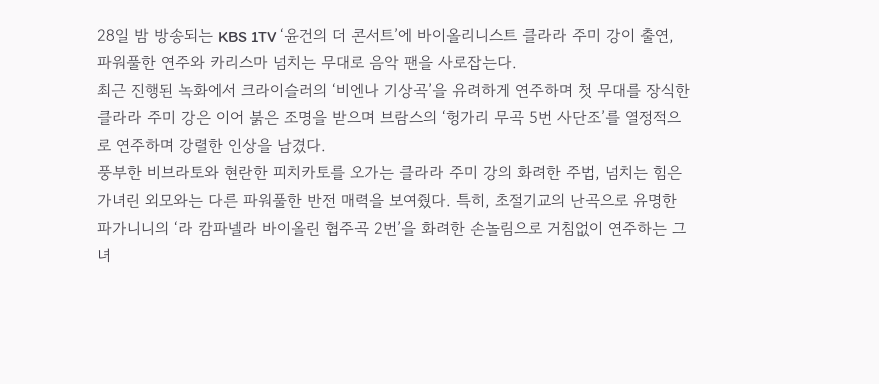28일 밤 방송되는 KBS 1TV ‘윤건의 더 콘서트’에 바이올리니스트 클라라 주미 강이 출연, 파워풀한 연주와 카리스마 넘치는 무대로 음악 팬을 사로잡는다.
최근 진행된 녹화에서 크라이슬러의 ‘비엔나 기상곡’을 유려하게 연주하며 첫 무대를 장식한 클라라 주미 강은 이어 붉은 조명을 받으며 브람스의 ‘헝가리 무곡 5번 사단조’를 열정적으로 연주하며 강렬한 인상을 남겼다.
풍부한 비브라토와 현란한 피치카토를 오가는 클라라 주미 강의 화려한 주법, 넘치는 힘은 가녀린 외모와는 다른 파워풀한 반전 매력을 보여줬다. 특히, 초절기교의 난곡으로 유명한 파가니니의 ‘라 캄파넬라 바이올린 협주곡 2번’을 화려한 손놀림으로 거침없이 연주하는 그녀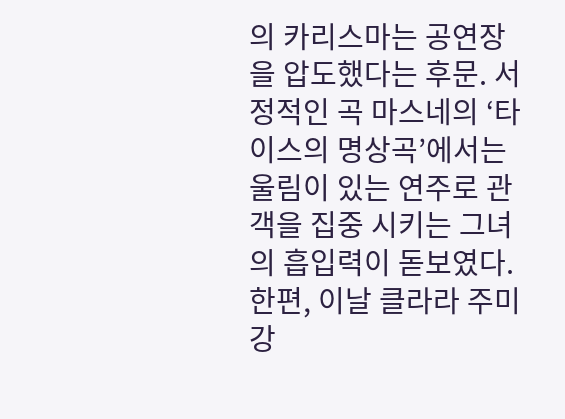의 카리스마는 공연장을 압도했다는 후문. 서정적인 곡 마스네의 ‘타이스의 명상곡’에서는 울림이 있는 연주로 관객을 집중 시키는 그녀의 흡입력이 돋보였다.
한편, 이날 클라라 주미 강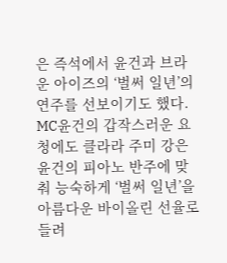은 즉석에서 윤건과 브라운 아이즈의 ‘벌써 일년’의 연주를 선보이기도 했다. MC윤건의 갑작스러운 요청에도 클라라 주미 강은 윤건의 피아노 반주에 맞춰 능숙하게 ‘벌써 일년’을 아름다운 바이올린 선율로 들려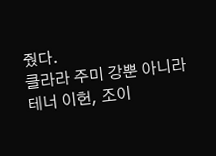줬다.
클라라 주미 강뿐 아니라 테너 이헌, 조이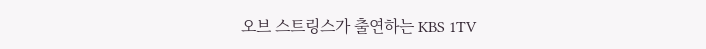오브 스트링스가 출연하는 KBS 1TV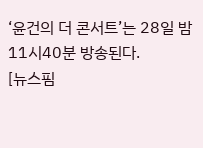‘윤건의 더 콘서트’는 28일 밤 11시40분 방송된다.
[뉴스핌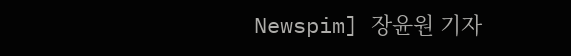Newspim] 장윤원 기자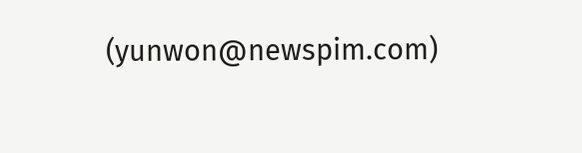(yunwon@newspim.com)